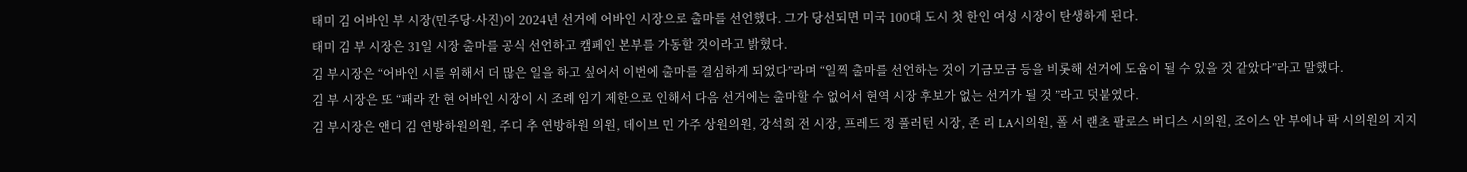태미 김 어바인 부 시장(민주당·사진)이 2024년 선거에 어바인 시장으로 출마를 선언했다. 그가 당선되면 미국 100대 도시 첫 한인 여성 시장이 탄생하게 된다.
태미 김 부 시장은 31일 시장 출마를 공식 선언하고 캠페인 본부를 가동할 것이라고 밝혔다.
김 부시장은 “어바인 시를 위해서 더 많은 일을 하고 싶어서 이번에 출마를 결심하게 되었다”라며 “일찍 출마를 선언하는 것이 기금모금 등을 비롯해 선거에 도움이 될 수 있을 것 같았다”라고 말했다.
김 부 시장은 또 “패라 칸 현 어바인 시장이 시 조례 임기 제한으로 인해서 다음 선거에는 출마할 수 없어서 현역 시장 후보가 없는 선거가 될 것 ”라고 덧붙였다.
김 부시장은 앤디 김 연방하원의원, 주디 추 연방하원 의원, 데이브 민 가주 상원의원, 강석희 전 시장, 프레드 정 풀러턴 시장, 존 리 LA시의원, 폴 서 랜초 팔로스 버디스 시의원, 조이스 안 부에나 팍 시의원의 지지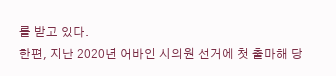를 받고 있다.
한편, 지난 2020년 어바인 시의원 선거에 첫 출마해 당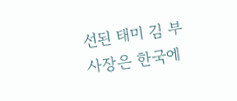선된 태미 김 부사장은 한국에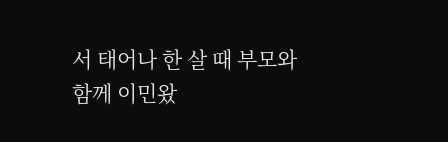서 태어나 한 살 때 부모와 함께 이민왔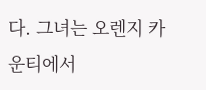다. 그녀는 오렌지 카운티에서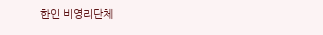한인 비영리단체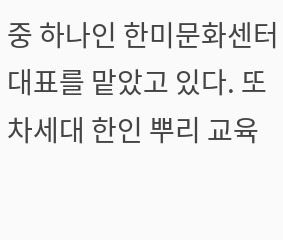중 하나인 한미문화센터 대표를 맡았고 있다. 또 차세대 한인 뿌리 교육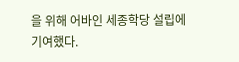을 위해 어바인 세종학당 설립에 기여했다.